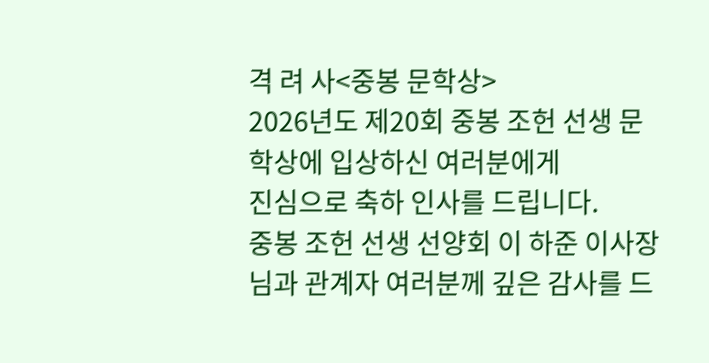격 려 사<중봉 문학상>
2026년도 제20회 중봉 조헌 선생 문학상에 입상하신 여러분에게
진심으로 축하 인사를 드립니다.
중봉 조헌 선생 선양회 이 하준 이사장님과 관계자 여러분께 깊은 감사를 드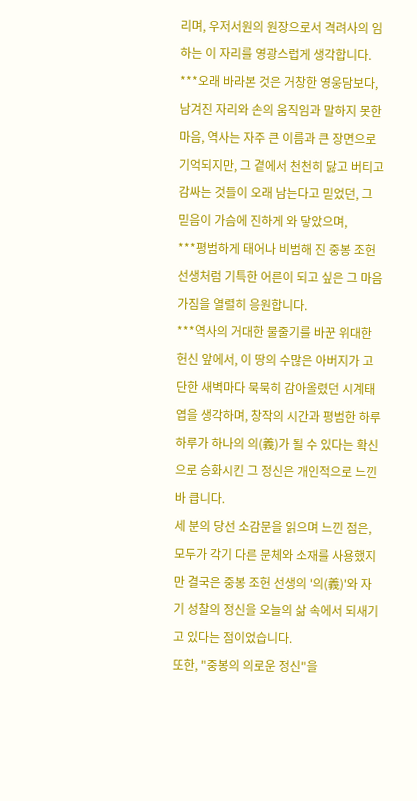리며, 우저서원의 원장으로서 격려사의 임하는 이 자리를 영광스럽게 생각합니다.
***오래 바라본 것은 거창한 영웅담보다, 남겨진 자리와 손의 움직임과 말하지 못한 마음, 역사는 자주 큰 이름과 큰 장면으로 기억되지만, 그 곁에서 천천히 닳고 버티고 감싸는 것들이 오래 남는다고 믿었던, 그 믿음이 가슴에 진하게 와 닿았으며,
***평범하게 태어나 비범해 진 중봉 조헌 선생처럼 기특한 어른이 되고 싶은 그 마음가짐을 열렬히 응원합니다.
***역사의 거대한 물줄기를 바꾼 위대한 헌신 앞에서, 이 땅의 수많은 아버지가 고단한 새벽마다 묵묵히 감아올렸던 시계태엽을 생각하며, 창작의 시간과 평범한 하루하루가 하나의 의(義)가 될 수 있다는 확신으로 승화시킨 그 정신은 개인적으로 느낀 바 큽니다.
세 분의 당선 소감문을 읽으며 느낀 점은, 모두가 각기 다른 문체와 소재를 사용했지만 결국은 중봉 조헌 선생의 '의(義)'와 자기 성찰의 정신을 오늘의 삶 속에서 되새기고 있다는 점이었습니다.
또한, "중봉의 의로운 정신"을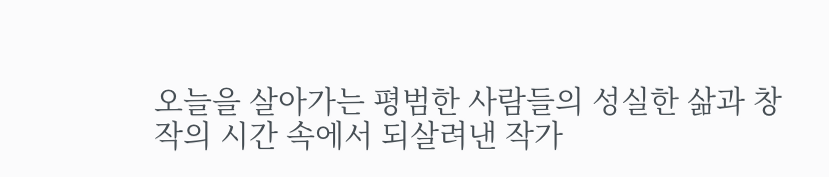오늘을 살아가는 평범한 사람들의 성실한 삶과 창작의 시간 속에서 되살려낸 작가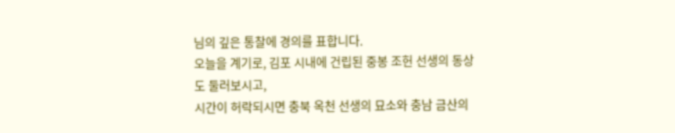님의 깊은 통찰에 경의를 표합니다.
오늘을 계기로, 김포 시내에 건립된 중봉 조헌 선생의 동상도 둘러보시고,
시간이 허락되시면 충북 옥천 선생의 묘소와 충남 금산의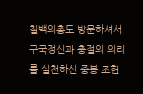칠백의총도 방문하셔서 구국정신과 충절의 의리를 실천하신 중봉 조헌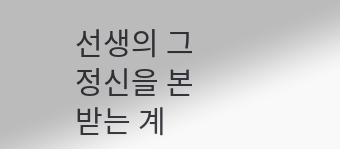선생의 그 정신을 본받는 계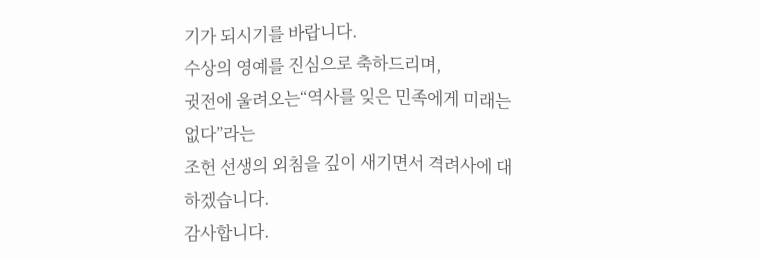기가 되시기를 바랍니다.
수상의 영예를 진심으로 축하드리며,
귓전에 울려오는“역사를 잊은 민족에게 미래는 없다”라는
조헌 선생의 외침을 깊이 새기면서 격려사에 대 하겠습니다.
감사합니다.